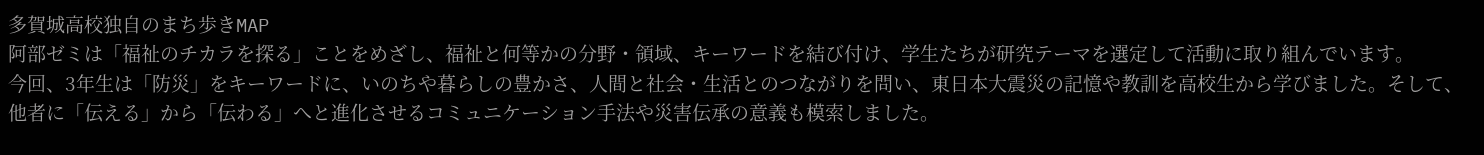多賀城高校独自のまち歩きMAP
阿部ゼミは「福祉のチカラを探る」ことをめざし、福祉と何等かの分野・領域、キーワードを結び付け、学生たちが研究テーマを選定して活動に取り組んでいます。
今回、3年生は「防災」をキーワードに、いのちや暮らしの豊かさ、人間と社会・生活とのつながりを問い、東日本大震災の記憶や教訓を高校生から学びました。そして、他者に「伝える」から「伝わる」へと進化させるコミュニケーション手法や災害伝承の意義も模索しました。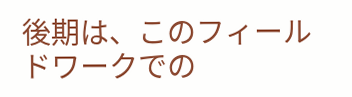後期は、このフィールドワークでの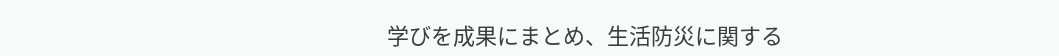学びを成果にまとめ、生活防災に関する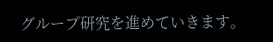グループ研究を進めていきます。